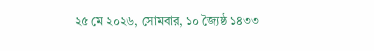২৫ মে ২০২৬, সোমবার, ১০ জ্যৈষ্ঠ ১৪৩৩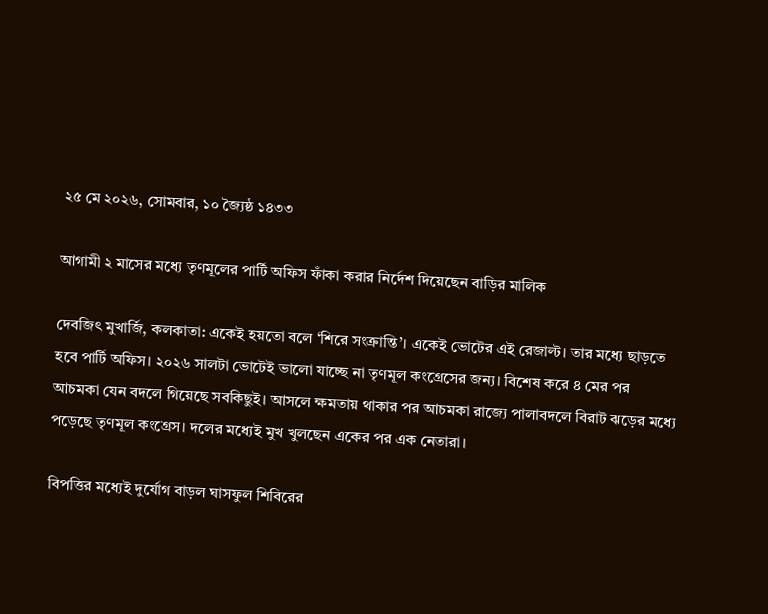২৫ মে ২০২৬, সোমবার, ১০ জ্যৈষ্ঠ ১৪৩৩

আগামী ২ মাসের মধ্যে তৃণমূলের পার্টি অফিস ফাঁকা করার নির্দেশ দিয়েছেন বাড়ির মালিক

দেবজিৎ মুখার্জি, কলকাতা: একেই হয়তো বলে ‘শিরে সংক্রান্তি’। একেই ভোটের এই রেজাল্ট। তার মধ্যে ছাড়তে হবে পার্টি অফিস। ২০২৬ সালটা ভোটেই ভালো যাচ্ছে না তৃণমূল কংগ্রেসের জন্য। বিশেষ করে ৪ মের পর আচমকা যেন বদলে গিয়েছে সবকিছুই। আসলে ক্ষমতায় থাকার পর আচমকা রাজ্যে পালাবদলে বিরাট ঝড়ের মধ্যে পড়েছে তৃণমূল কংগ্রেস। দলের মধ্যেই মুখ খুলছেন একের পর এক নেতারা।

বিপত্তির মধ্যেই দুর্যোগ বাড়ল ঘাসফুল শিবিরের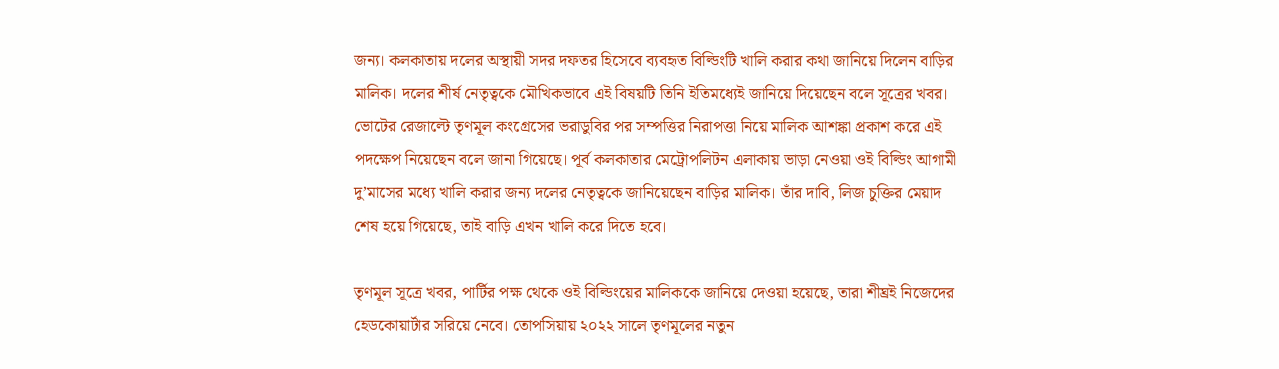জন্য। কলকাতায় দলের অস্থায়ী সদর দফতর হিসেবে ব্যবহৃত বিল্ডিংটি খালি করার কথা জানিয়ে দিলেন বাড়ির মালিক। দলের শীর্ষ নেতৃত্বকে মৌখিকভাবে এই বিষয়টি তিনি ইতিমধ্যেই জানিয়ে দিয়েছেন বলে সূত্রের খবর। ভোটের রেজাল্টে তৃণমূল কংগ্রেসের ভরাডুবির পর সম্পত্তির নিরাপত্তা নিয়ে মালিক আশঙ্কা প্রকাশ করে এই পদক্ষেপ নিয়েছেন বলে জানা গিয়েছে। পূর্ব কলকাতার মেট্রোপলিটন এলাকায় ভাড়া নেওয়া ওই বিল্ডিং আগামী দু’মাসের মধ্যে খালি করার জন্য দলের নেতৃত্বকে জানিয়েছেন বাড়ির মালিক। তাঁর দাবি, লিজ চুক্তির মেয়াদ শেষ হয়ে গিয়েছে, তাই বাড়ি এখন খালি করে দিতে হবে।

তৃণমূল সূত্রে খবর, পার্টির পক্ষ থেকে ওই বিল্ডিংয়ের মালিককে জানিয়ে দেওয়া হয়েছে, তারা শীঘ্রই নিজেদের হেডকোয়ার্টার সরিয়ে নেবে। তোপসিয়ায় ২০২২ সালে তৃণমূলের নতুন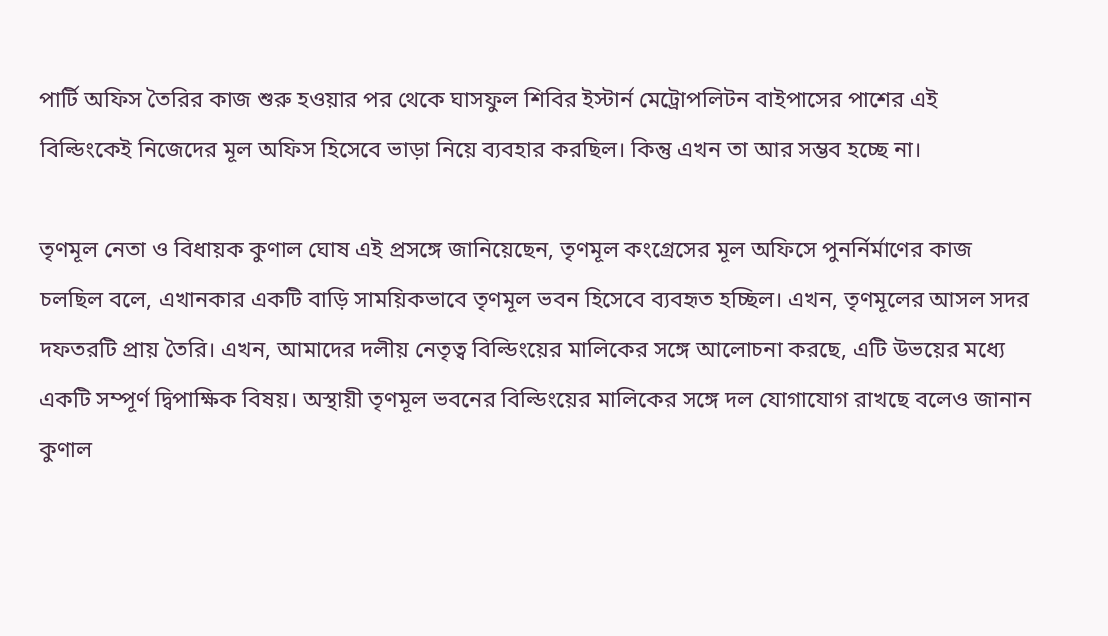পার্টি অফিস তৈরির কাজ শুরু হওয়ার পর থেকে ঘাসফুল শিবির ইস্টার্ন মেট্রোপলিটন বাইপাসের পাশের এই বিল্ডিংকেই নিজেদের মূল অফিস হিসেবে ভাড়া নিয়ে ব্যবহার করছিল। কিন্তু এখন তা আর সম্ভব হচ্ছে না।

তৃণমূল নেতা ও বিধায়ক কুণাল ঘোষ এই প্রসঙ্গে জানিয়েছেন, তৃণমূল কংগ্রেসের মূল অফিসে পুনর্নির্মাণের কাজ চলছিল বলে, এখানকার একটি বাড়ি সাময়িকভাবে তৃণমূল ভবন হিসেবে ব্যবহৃত হচ্ছিল। এখন, তৃণমূলের আসল সদর দফতরটি প্রায় তৈরি। এখন, আমাদের দলীয় নেতৃত্ব বিল্ডিংয়ের মালিকের সঙ্গে আলোচনা করছে, এটি উভয়ের মধ্যে একটি সম্পূর্ণ দ্বিপাক্ষিক বিষয়। অস্থায়ী তৃণমূল ভবনের বিল্ডিংয়ের মালিকের সঙ্গে দল যোগাযোগ রাখছে বলেও জানান কুণাল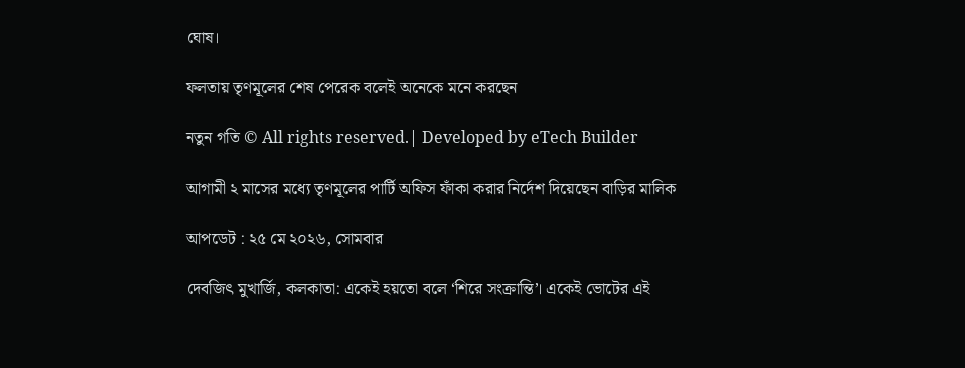ঘোষ।

ফলতায় তৃণমূলের শেষ পেরেক বলেই অনেকে মনে করছেন

নতুন গতি © All rights reserved.| Developed by eTech Builder

আগামী ২ মাসের মধ্যে তৃণমূলের পার্টি অফিস ফাঁকা করার নির্দেশ দিয়েছেন বাড়ির মালিক

আপডেট : ২৫ মে ২০২৬, সোমবার

দেবজিৎ মুখার্জি, কলকাতা: একেই হয়তো বলে ‘শিরে সংক্রান্তি’। একেই ভোটের এই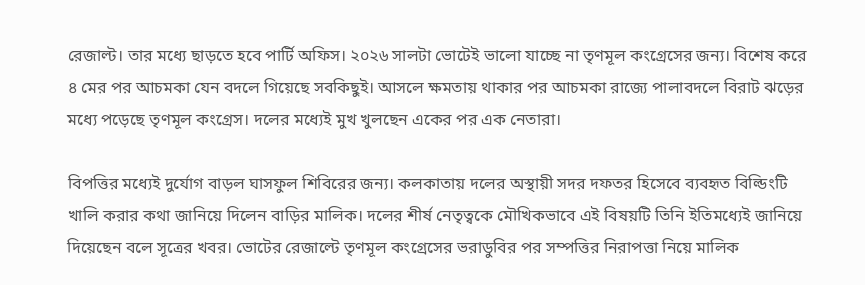রেজাল্ট। তার মধ্যে ছাড়তে হবে পার্টি অফিস। ২০২৬ সালটা ভোটেই ভালো যাচ্ছে না তৃণমূল কংগ্রেসের জন্য। বিশেষ করে ৪ মের পর আচমকা যেন বদলে গিয়েছে সবকিছুই। আসলে ক্ষমতায় থাকার পর আচমকা রাজ্যে পালাবদলে বিরাট ঝড়ের মধ্যে পড়েছে তৃণমূল কংগ্রেস। দলের মধ্যেই মুখ খুলছেন একের পর এক নেতারা।

বিপত্তির মধ্যেই দুর্যোগ বাড়ল ঘাসফুল শিবিরের জন্য। কলকাতায় দলের অস্থায়ী সদর দফতর হিসেবে ব্যবহৃত বিল্ডিংটি খালি করার কথা জানিয়ে দিলেন বাড়ির মালিক। দলের শীর্ষ নেতৃত্বকে মৌখিকভাবে এই বিষয়টি তিনি ইতিমধ্যেই জানিয়ে দিয়েছেন বলে সূত্রের খবর। ভোটের রেজাল্টে তৃণমূল কংগ্রেসের ভরাডুবির পর সম্পত্তির নিরাপত্তা নিয়ে মালিক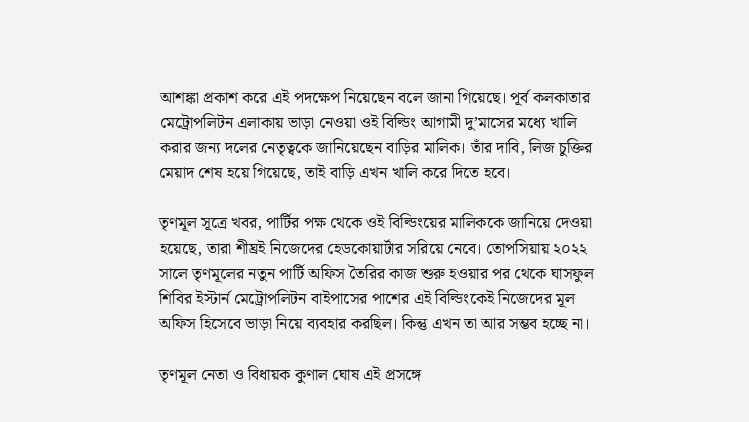আশঙ্কা প্রকাশ করে এই পদক্ষেপ নিয়েছেন বলে জানা গিয়েছে। পূর্ব কলকাতার মেট্রোপলিটন এলাকায় ভাড়া নেওয়া ওই বিল্ডিং আগামী দু’মাসের মধ্যে খালি করার জন্য দলের নেতৃত্বকে জানিয়েছেন বাড়ির মালিক। তাঁর দাবি, লিজ চুক্তির মেয়াদ শেষ হয়ে গিয়েছে, তাই বাড়ি এখন খালি করে দিতে হবে।

তৃণমূল সূত্রে খবর, পার্টির পক্ষ থেকে ওই বিল্ডিংয়ের মালিককে জানিয়ে দেওয়া হয়েছে, তারা শীঘ্রই নিজেদের হেডকোয়ার্টার সরিয়ে নেবে। তোপসিয়ায় ২০২২ সালে তৃণমূলের নতুন পার্টি অফিস তৈরির কাজ শুরু হওয়ার পর থেকে ঘাসফুল শিবির ইস্টার্ন মেট্রোপলিটন বাইপাসের পাশের এই বিল্ডিংকেই নিজেদের মূল অফিস হিসেবে ভাড়া নিয়ে ব্যবহার করছিল। কিন্তু এখন তা আর সম্ভব হচ্ছে না।

তৃণমূল নেতা ও বিধায়ক কুণাল ঘোষ এই প্রসঙ্গে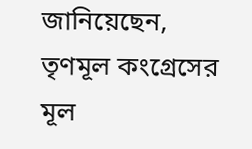জানিয়েছেন, তৃণমূল কংগ্রেসের মূল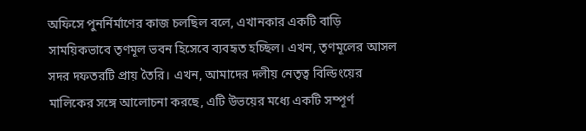অফিসে পুনর্নির্মাণের কাজ চলছিল বলে, এখানকার একটি বাড়ি সাময়িকভাবে তৃণমূল ভবন হিসেবে ব্যবহৃত হচ্ছিল। এখন, তৃণমূলের আসল সদর দফতরটি প্রায় তৈরি। এখন, আমাদের দলীয় নেতৃত্ব বিল্ডিংয়ের মালিকের সঙ্গে আলোচনা করছে, এটি উভয়ের মধ্যে একটি সম্পূর্ণ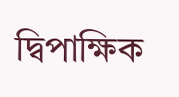দ্বিপাক্ষিক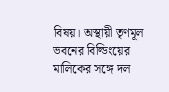বিষয়। অস্থায়ী তৃণমূল ভবনের বিল্ডিংয়ের মালিকের সঙ্গে দল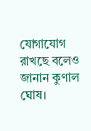যোগাযোগ রাখছে বলেও জানান কুণাল ঘোষ।